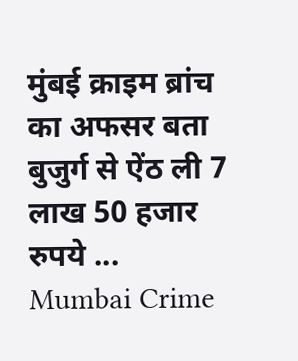मुंबई क्राइम ब्रांच का अफसर बता बुजुर्ग से ऐंठ ली 7 लाख 50 हजार रुपये ...
Mumbai Crime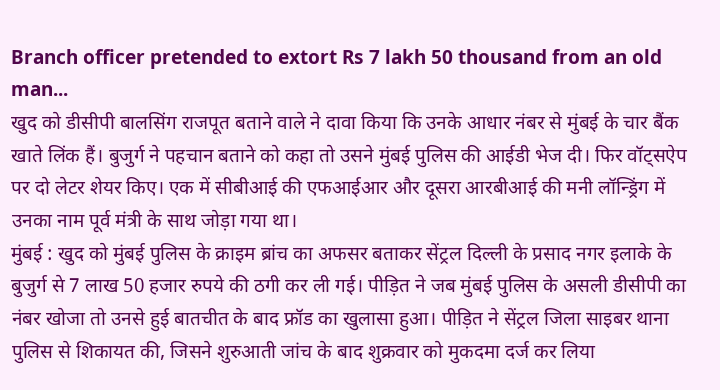Branch officer pretended to extort Rs 7 lakh 50 thousand from an old man...
खुद को डीसीपी बालसिंग राजपूत बताने वाले ने दावा किया कि उनके आधार नंबर से मुंबई के चार बैंक खाते लिंक हैं। बुजुर्ग ने पहचान बताने को कहा तो उसने मुंबई पुलिस की आईडी भेज दी। फिर वॉट्सऐप पर दो लेटर शेयर किए। एक में सीबीआई की एफआईआर और दूसरा आरबीआई की मनी लॉन्ड्रिंग में उनका नाम पूर्व मंत्री के साथ जोड़ा गया था।
मुंबई : खुद को मुंबई पुलिस के क्राइम ब्रांच का अफसर बताकर सेंट्रल दिल्ली के प्रसाद नगर इलाके के बुजुर्ग से 7 लाख 50 हजार रुपये की ठगी कर ली गई। पीड़ित ने जब मुंबई पुलिस के असली डीसीपी का नंबर खोजा तो उनसे हुई बातचीत के बाद फ्रॉड का खुलासा हुआ। पीड़ित ने सेंट्रल जिला साइबर थाना पुलिस से शिकायत की, जिसने शुरुआती जांच के बाद शुक्रवार को मुकदमा दर्ज कर लिया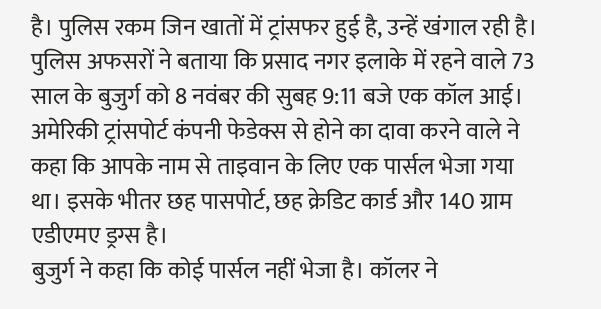है। पुलिस रकम जिन खातों में ट्रांसफर हुई है, उन्हें खंगाल रही है।
पुलिस अफसरों ने बताया कि प्रसाद नगर इलाके में रहने वाले 73 साल के बुजुर्ग को 8 नवंबर की सुबह 9:11 बजे एक कॉल आई। अमेरिकी ट्रांसपोर्ट कंपनी फेडेक्स से होने का दावा करने वाले ने कहा कि आपके नाम से ताइवान के लिए एक पार्सल भेजा गया था। इसके भीतर छह पासपोर्ट, छह क्रेडिट कार्ड और 140 ग्राम एडीएमए ड्रग्स है।
बुजुर्ग ने कहा कि कोई पार्सल नहीं भेजा है। कॉलर ने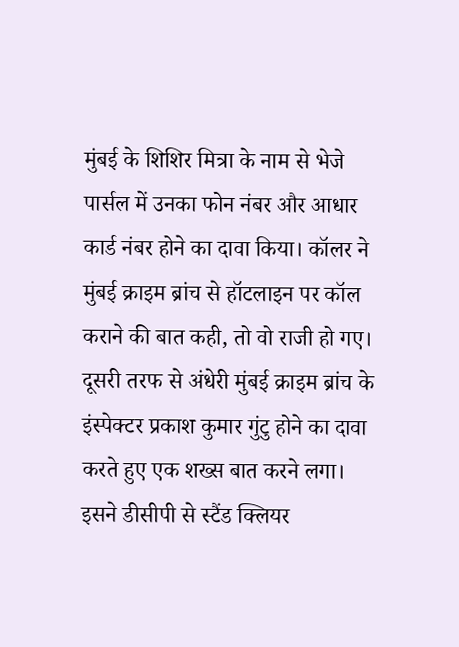मुंबई के शिशिर मित्रा के नाम से भेजे पार्सल में उनका फोन नंबर और आधार कार्ड नंबर होने का दावा किया। कॉलर ने मुंबई क्राइम ब्रांच से हॉटलाइन पर कॉल कराने की बात कही, तो वो राजी हो गए। दूसरी तरफ से अंधेरी मुंबई क्राइम ब्रांच के इंस्पेक्टर प्रकाश कुमार गुंटु होने का दावा करते हुए एक शख्स बात करने लगा।
इसने डीसीपी से स्टैंड क्लियर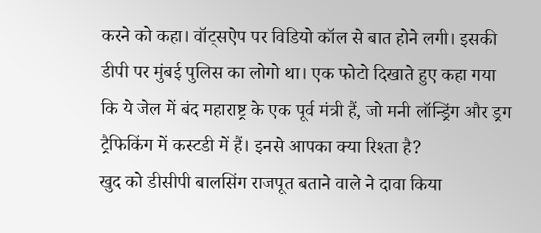करने को कहा। वॉट्सऐप पर विडियो कॉल से बात होने लगी। इसकी डीपी पर मुंबई पुलिस का लोगो था। एक फोटो दिखाते हुए कहा गया कि ये जेल में बंद महाराष्ट्र के एक पूर्व मंत्री हैं, जो मनी लॉन्ड्रिंग और ड्रग ट्रैफिकिंग में कस्टडी में हैं। इनसे आपका क्या रिश्ता है?
खुद को डीसीपी बालसिंग राजपूत बताने वाले ने दावा किया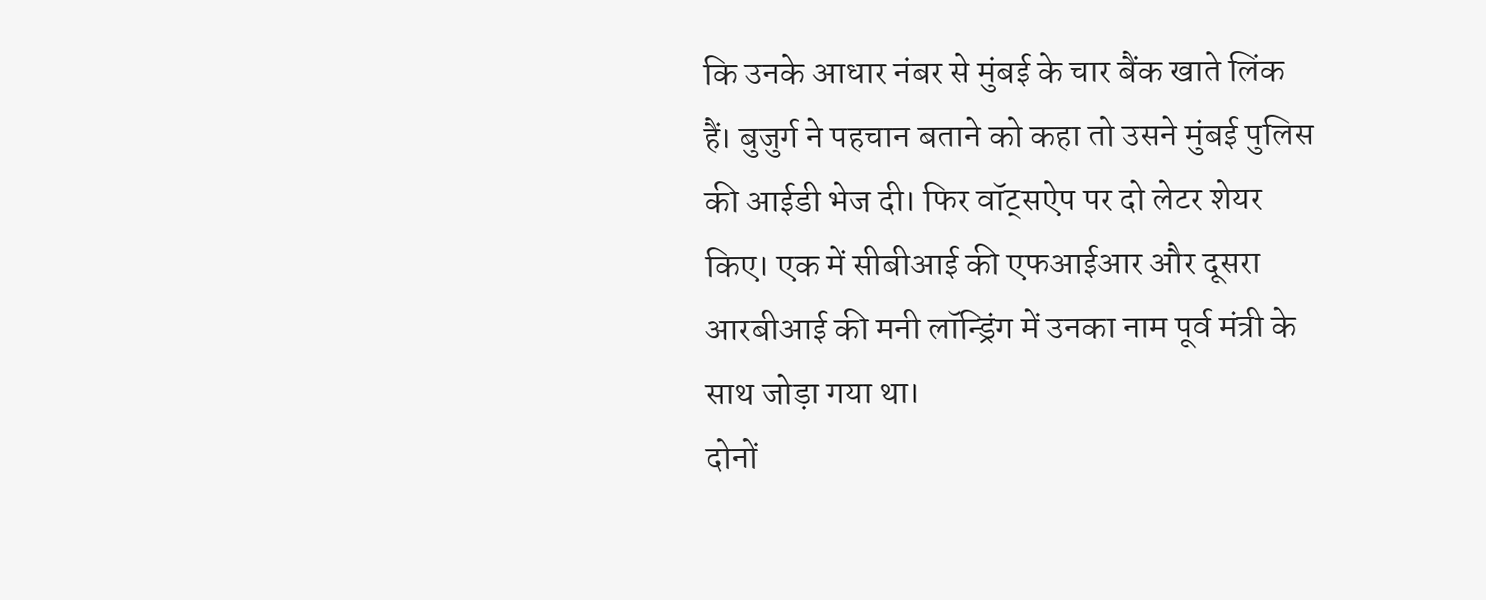कि उनके आधार नंबर से मुंबई के चार बैंक खाते लिंक हैं। बुजुर्ग ने पहचान बताने को कहा तो उसने मुंबई पुलिस की आईडी भेज दी। फिर वॉट्सऐप पर दो लेटर शेयर किए। एक में सीबीआई की एफआईआर और दूसरा आरबीआई की मनी लॉन्ड्रिंग में उनका नाम पूर्व मंत्री के साथ जोड़ा गया था।
दोनों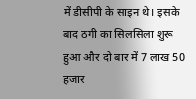में डीसीपी के साइन थे। इसके बाद ठगी का सिलसिला शुरू हुआ और दो बार में 7 लाख 50 हजार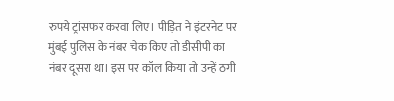रुपये ट्रांसफर करवा लिए। पीड़ित ने इंटरनेट पर मुंबई पुलिस के नंबर चेक किए तो डीसीपी का नंबर दूसरा था। इस पर कॉल किया तो उन्हें ठगी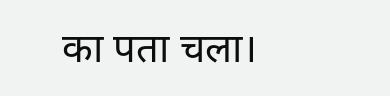का पता चला।